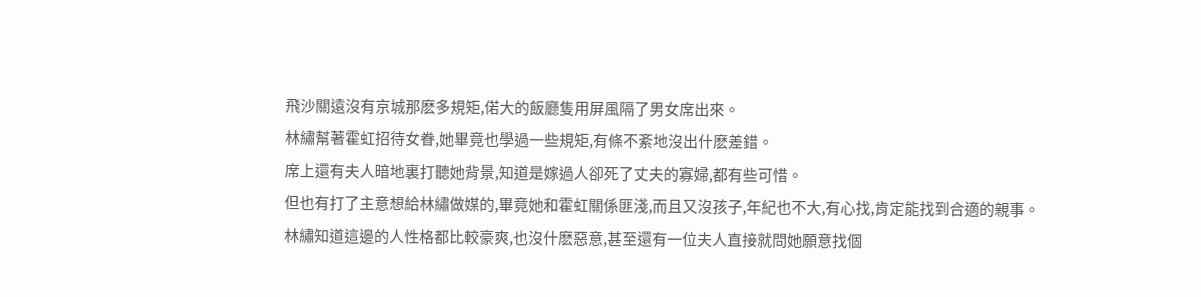飛沙關遠沒有京城那麽多規矩,偌大的飯廳隻用屏風隔了男女席出來。
林繡幫著霍虹招待女眷,她畢竟也學過一些規矩,有條不紊地沒出什麽差錯。
席上還有夫人暗地裏打聽她背景,知道是嫁過人卻死了丈夫的寡婦,都有些可惜。
但也有打了主意想給林繡做媒的,畢竟她和霍虹關係匪淺,而且又沒孩子,年紀也不大,有心找,肯定能找到合適的親事。
林繡知道這邊的人性格都比較豪爽,也沒什麽惡意,甚至還有一位夫人直接就問她願意找個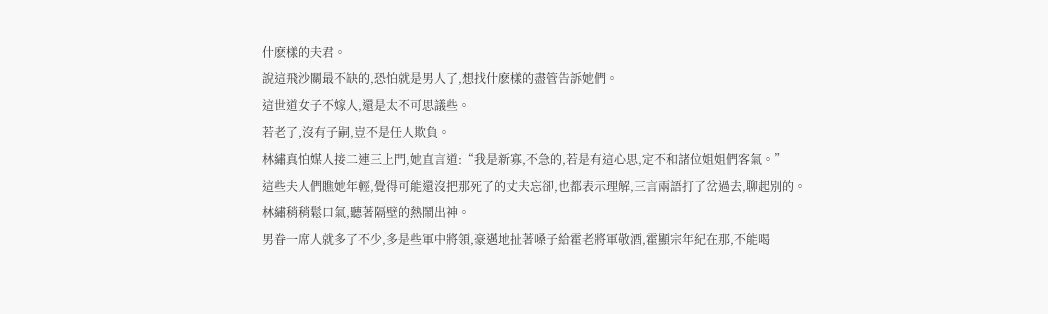什麽樣的夫君。
說這飛沙關最不缺的,恐怕就是男人了,想找什麽樣的盡管告訴她們。
這世道女子不嫁人,還是太不可思議些。
若老了,沒有子嗣,豈不是任人欺負。
林繡真怕媒人接二連三上門,她直言道:“我是新寡,不急的,若是有這心思,定不和諸位姐姐們客氣。”
這些夫人們瞧她年輕,覺得可能還沒把那死了的丈夫忘卻,也都表示理解,三言兩語打了岔過去,聊起別的。
林繡稍稍鬆口氣,聽著隔壁的熱鬧出神。
男眷一席人就多了不少,多是些軍中將領,豪邁地扯著嗓子給霍老將軍敬酒,霍顯宗年紀在那,不能喝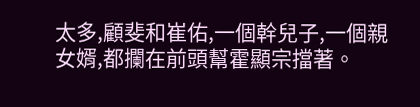太多,顧斐和崔佑,一個幹兒子,一個親女婿,都攔在前頭幫霍顯宗擋著。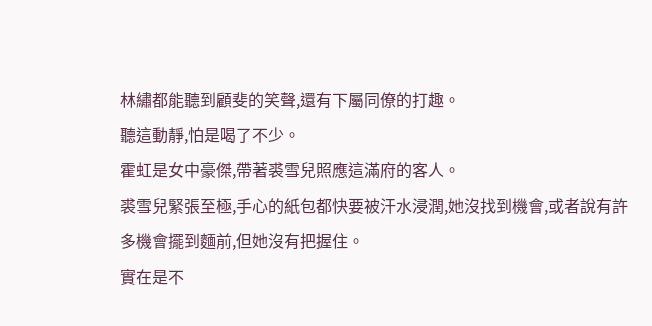林繡都能聽到顧斐的笑聲,還有下屬同僚的打趣。
聽這動靜,怕是喝了不少。
霍虹是女中豪傑,帶著裘雪兒照應這滿府的客人。
裘雪兒緊張至極,手心的紙包都快要被汗水浸潤,她沒找到機會,或者說有許多機會擺到麵前,但她沒有把握住。
實在是不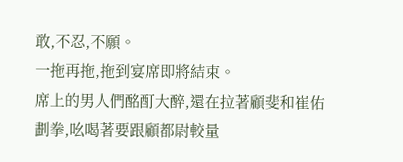敢,不忍,不願。
一拖再拖,拖到宴席即將結束。
席上的男人們酩酊大醉,還在拉著顧斐和崔佑劃拳,吆喝著要跟顧都尉較量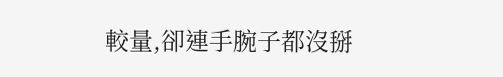較量,卻連手腕子都沒掰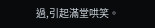過,引起滿堂哄笑。